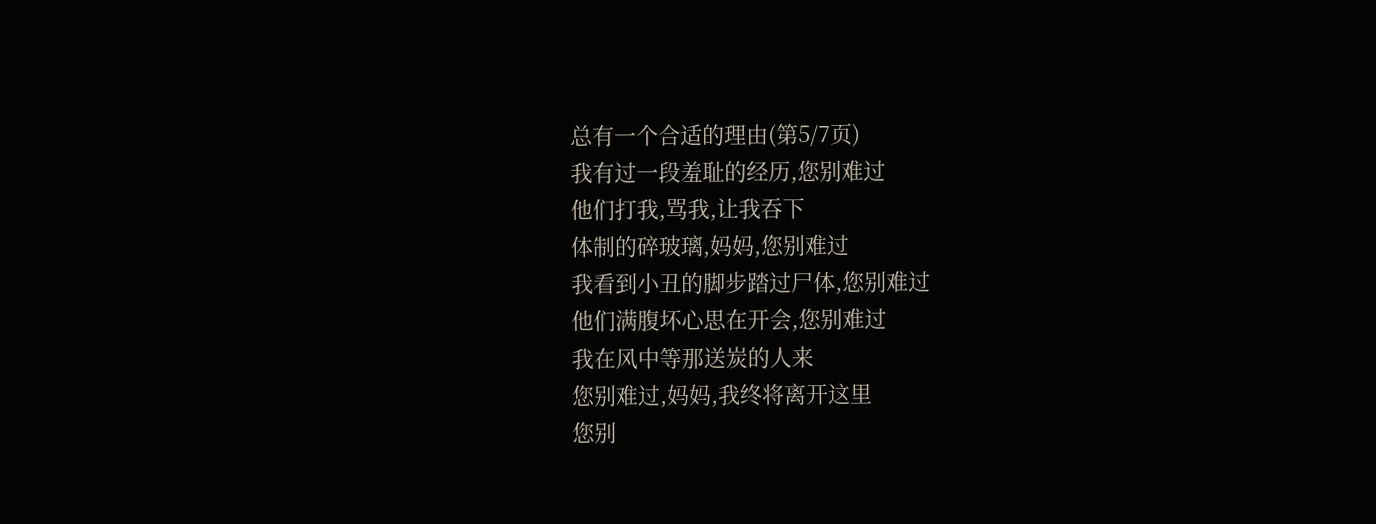总有一个合适的理由(第5/7页)
我有过一段羞耻的经历,您别难过
他们打我,骂我,让我吞下
体制的碎玻璃,妈妈,您别难过
我看到小丑的脚步踏过尸体,您别难过
他们满腹坏心思在开会,您别难过
我在风中等那送炭的人来
您别难过,妈妈,我终将离开这里
您别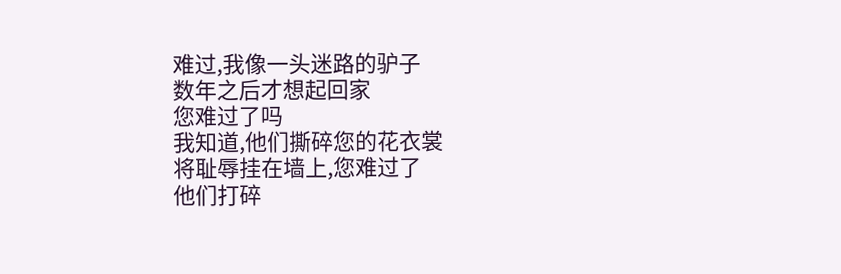难过,我像一头迷路的驴子
数年之后才想起回家
您难过了吗
我知道,他们撕碎您的花衣裳
将耻辱挂在墙上,您难过了
他们打碎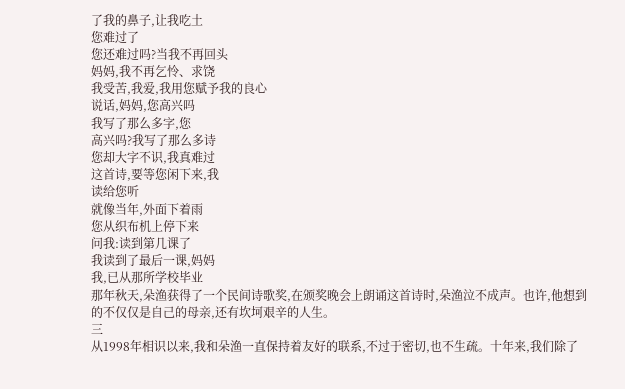了我的鼻子,让我吃土
您难过了
您还难过吗?当我不再回头
妈妈,我不再乞怜、求饶
我受苦,我爱,我用您赋予我的良心
说话,妈妈,您高兴吗
我写了那么多字,您
高兴吗?我写了那么多诗
您却大字不识,我真难过
这首诗,要等您闲下来,我
读给您听
就像当年,外面下着雨
您从织布机上停下来
问我:读到第几课了
我读到了最后一课,妈妈
我,已从那所学校毕业
那年秋天,朵渔获得了一个民间诗歌奖,在颁奖晚会上朗诵这首诗时,朵渔泣不成声。也许,他想到的不仅仅是自己的母亲,还有坎坷艰辛的人生。
三
从1998年相识以来,我和朵渔一直保持着友好的联系,不过于密切,也不生疏。十年来,我们除了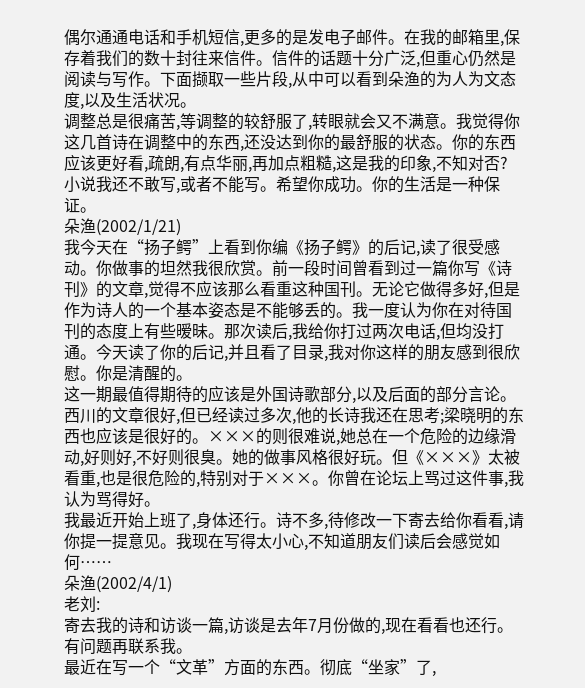偶尔通通电话和手机短信,更多的是发电子邮件。在我的邮箱里,保存着我们的数十封往来信件。信件的话题十分广泛,但重心仍然是阅读与写作。下面撷取一些片段,从中可以看到朵渔的为人为文态度,以及生活状况。
调整总是很痛苦,等调整的较舒服了,转眼就会又不满意。我觉得你这几首诗在调整中的东西,还没达到你的最舒服的状态。你的东西应该更好看,疏朗,有点华丽,再加点粗糙,这是我的印象,不知对否?
小说我还不敢写,或者不能写。希望你成功。你的生活是一种保证。
朵渔(2002/1/21)
我今天在“扬子鳄”上看到你编《扬子鳄》的后记,读了很受感动。你做事的坦然我很欣赏。前一段时间曾看到过一篇你写《诗刊》的文章,觉得不应该那么看重这种国刊。无论它做得多好,但是作为诗人的一个基本姿态是不能够丢的。我一度认为你在对待国刊的态度上有些暧昧。那次读后,我给你打过两次电话,但均没打通。今天读了你的后记,并且看了目录,我对你这样的朋友感到很欣慰。你是清醒的。
这一期最值得期待的应该是外国诗歌部分,以及后面的部分言论。西川的文章很好,但已经读过多次,他的长诗我还在思考;梁晓明的东西也应该是很好的。×××的则很难说,她总在一个危险的边缘滑动,好则好,不好则很臭。她的做事风格很好玩。但《×××》太被看重,也是很危险的,特别对于×××。你曾在论坛上骂过这件事,我认为骂得好。
我最近开始上班了,身体还行。诗不多,待修改一下寄去给你看看,请你提一提意见。我现在写得太小心,不知道朋友们读后会感觉如何……
朵渔(2002/4/1)
老刘:
寄去我的诗和访谈一篇,访谈是去年7月份做的,现在看看也还行。有问题再联系我。
最近在写一个“文革”方面的东西。彻底“坐家”了,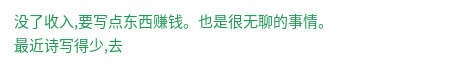没了收入,要写点东西赚钱。也是很无聊的事情。
最近诗写得少,去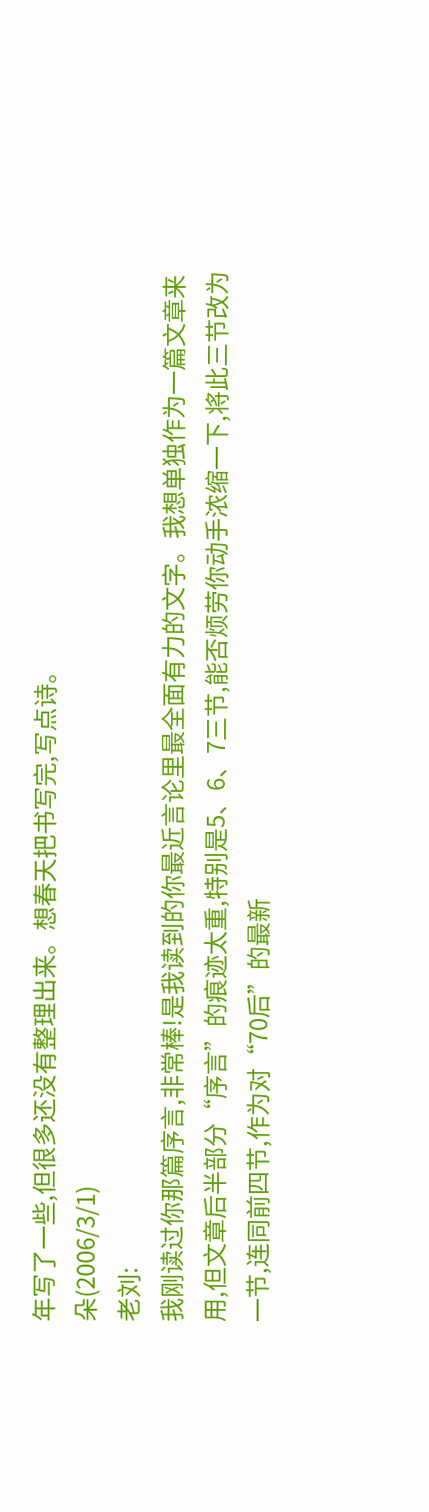年写了一些,但很多还没有整理出来。想春天把书写完,写点诗。
朵(2006/3/1)
老刘:
我刚读过你那篇序言,非常棒!是我读到的你最近言论里最全面有力的文字。我想单独作为一篇文章来用,但文章后半部分“序言”的痕迹太重,特别是5、6、7三节,能否烦劳你动手浓缩一下,将此三节改为一节,连同前四节,作为对“70后”的最新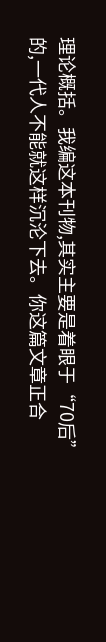理论概括。我编这本刊物,其实主要是着眼于“70后”的,一代人不能就这样沉沦下去。你这篇文章正合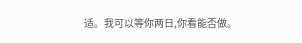适。我可以等你两日,你看能否做。